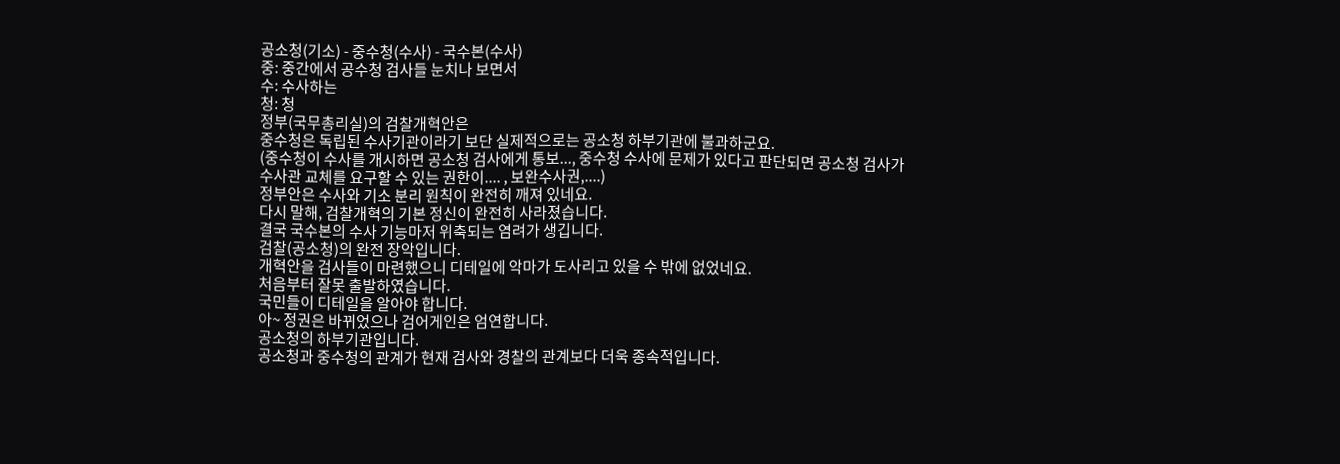공소청(기소) - 중수청(수사) - 국수본(수사)
중: 중간에서 공수청 검사들 눈치나 보면서
수: 수사하는
청: 청
정부(국무총리실)의 검찰개혁안은
중수청은 독립된 수사기관이라기 보단 실제적으로는 공소청 하부기관에 불과하군요.
(중수청이 수사를 개시하면 공소청 검사에게 통보..., 중수청 수사에 문제가 있다고 판단되면 공소청 검사가 수사관 교체를 요구할 수 있는 권한이.... , 보완수사권,....)
정부안은 수사와 기소 분리 원칙이 완전히 깨져 있네요.
다시 말해, 검찰개혁의 기본 정신이 완전히 사라졌습니다.
결국 국수본의 수사 기능마저 위축되는 염려가 생깁니다.
검찰(공소청)의 완전 장악입니다.
개혁안을 검사들이 마련했으니 디테일에 악마가 도사리고 있을 수 밖에 없었네요.
처음부터 잘못 출발하였습니다.
국민들이 디테일을 알아야 합니다.
아~ 정권은 바뀌었으나 검어게인은 엄연합니다.
공소청의 하부기관입니다.
공소청과 중수청의 관계가 현재 검사와 경찰의 관계보다 더욱 종속적입니다.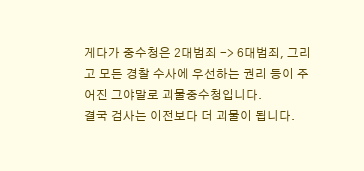게다가 중수청은 2대범죄 -> 6대범죄, 그리고 모든 경찰 수사에 우선하는 권리 등이 주어진 그야말로 괴물중수청입니다.
결국 검사는 이전보다 더 괴물이 됩니다.